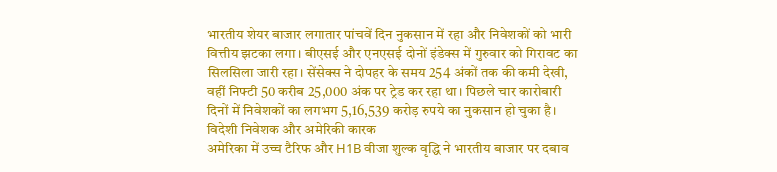भारतीय शेयर बाजार लगातार पांचवें दिन नुकसान में रहा और निवेशकों को भारी वित्तीय झटका लगा। बीएसई और एनएसई दोनों इंडेक्स में गुरुवार को गिरावट का सिलसिला जारी रहा। सेंसेक्स ने दोपहर के समय 254 अंकों तक की कमी देखी, वहीं निफ्टी 50 करीब 25,000 अंक पर ट्रेड कर रहा था। पिछले चार कारोबारी दिनों में निवेशकों का लगभग 5,16,539 करोड़ रुपये का नुकसान हो चुका है।
विदेशी निवेशक और अमेरिकी कारक
अमेरिका में उच्च टैरिफ और H1B वीजा शुल्क वृद्धि ने भारतीय बाजार पर दबाव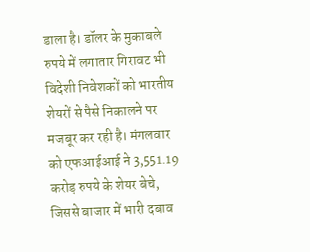डाला है। डॉलर के मुकाबले रुपये में लगातार गिरावट भी विदेशी निवेशकों को भारतीय शेयरों से पैसे निकालने पर मजबूर कर रही है। मंगलवार को एफआईआई ने 3,551.19 करोड़ रुपये के शेयर बेचे, जिससे बाजार में भारी दबाव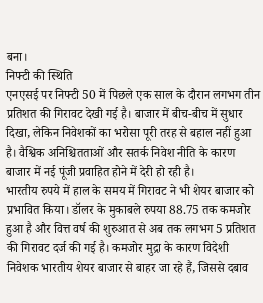बना।
निफ्टी की स्थिति
एनएसई पर निफ्टी 50 में पिछले एक साल के दौरान लगभग तीन प्रतिशत की गिरावट देखी गई है। बाजार में बीच-बीच में सुधार दिखा, लेकिन निवेशकों का भरोसा पूरी तरह से बहाल नहीं हुआ है। वैश्विक अनिश्चितताओं और सतर्क निवेश नीति के कारण बाजार में नई पूंजी प्रवाहित होने में देरी हो रही है।
भारतीय रुपये में हाल के समय में गिरावट ने भी शेयर बाजार को प्रभावित किया। डॉलर के मुकाबले रुपया 88.75 तक कमजोर हुआ है और वित्त वर्ष की शुरुआत से अब तक लगभग 5 प्रतिशत की गिरावट दर्ज की गई है। कमजोर मुद्रा के कारण विदेशी निवेशक भारतीय शेयर बाजार से बाहर जा रहे हैं, जिससे दबाव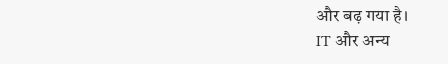और बढ़ गया है।
IT और अन्य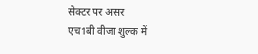सेक्टर पर असर
एच1बी वीजा शुल्क में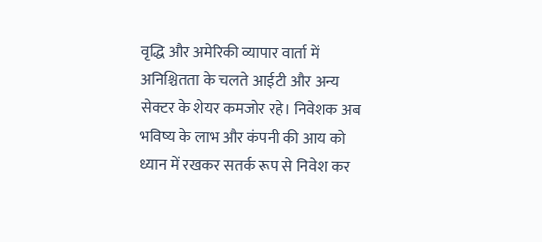वृद्धि और अमेरिकी व्यापार वार्ता में अनिश्चितता के चलते आईटी और अन्य सेक्टर के शेयर कमजोर रहे। निवेशक अब भविष्य के लाभ और कंपनी की आय को ध्यान में रखकर सतर्क रूप से निवेश कर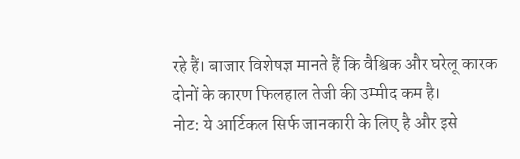रहे हैं। बाजार विशेषज्ञ मानते हैं कि वैश्विक और घरेलू कारक दोनों के कारण फिलहाल तेजी की उम्मीद कम है।
नोट: ये आर्टिकल सिर्फ जानकारी के लिए है और इसे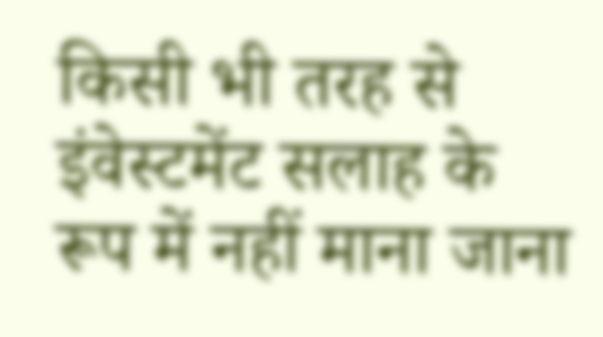किसी भी तरह से इंवेस्टमेंट सलाह के रूप में नहीं माना जाना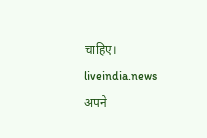चाहिए। liveindia.news अपने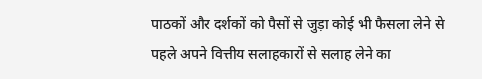पाठकों और दर्शकों को पैसों से जुड़ा कोई भी फैसला लेने से पहले अपने वित्तीय सलाहकारों से सलाह लेने का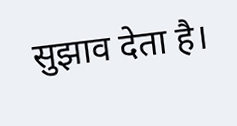सुझाव देता है।